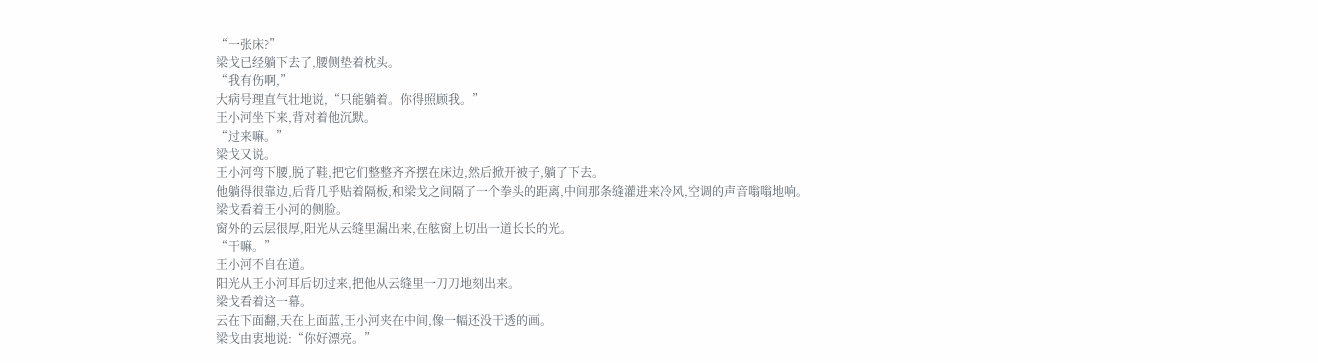“一张床?”
梁戈已经躺下去了,腰侧垫着枕头。
“我有伤啊,”
大病号理直气壮地说,“只能躺着。你得照顾我。”
王小河坐下来,背对着他沉默。
“过来嘛。”
梁戈又说。
王小河弯下腰,脱了鞋,把它们整整齐齐摆在床边,然后掀开被子,躺了下去。
他躺得很靠边,后背几乎贴着隔板,和梁戈之间隔了一个拳头的距离,中间那条缝灌进来冷风,空调的声音嗡嗡地响。
梁戈看着王小河的侧脸。
窗外的云层很厚,阳光从云缝里漏出来,在舷窗上切出一道长长的光。
“干嘛。”
王小河不自在道。
阳光从王小河耳后切过来,把他从云缝里一刀刀地刻出来。
梁戈看着这一幕。
云在下面翻,天在上面蓝,王小河夹在中间,像一幅还没干透的画。
梁戈由衷地说:“你好漂亮。”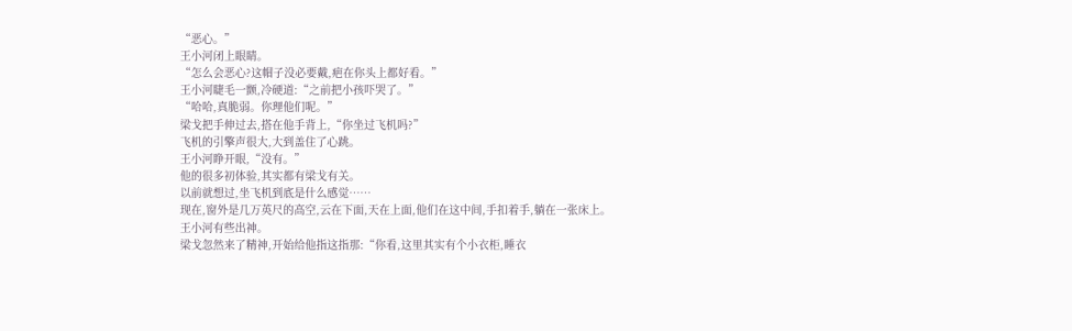“恶心。”
王小河闭上眼睛。
“怎么会恶心?这帽子没必要戴,疤在你头上都好看。”
王小河睫毛一颤,冷硬道:“之前把小孩吓哭了。”
“哈哈,真脆弱。你理他们呢。”
梁戈把手伸过去,搭在他手背上,“你坐过飞机吗?”
飞机的引擎声很大,大到盖住了心跳。
王小河睁开眼,“没有。”
他的很多初体验,其实都有梁戈有关。
以前就想过,坐飞机到底是什么感觉……
现在,窗外是几万英尺的高空,云在下面,天在上面,他们在这中间,手扣着手,躺在一张床上。
王小河有些出神。
梁戈忽然来了精神,开始给他指这指那:“你看,这里其实有个小衣柜,睡衣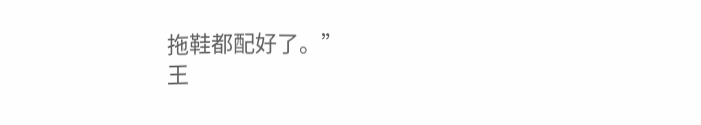拖鞋都配好了。”
王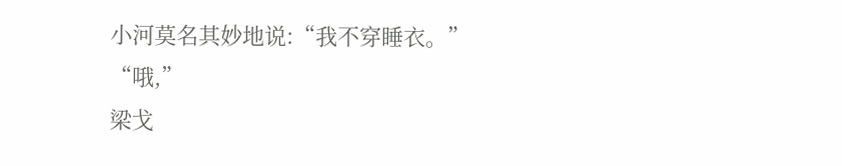小河莫名其妙地说:“我不穿睡衣。”
“哦,”
梁戈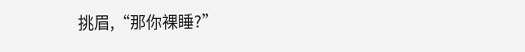挑眉,“那你裸睡?”